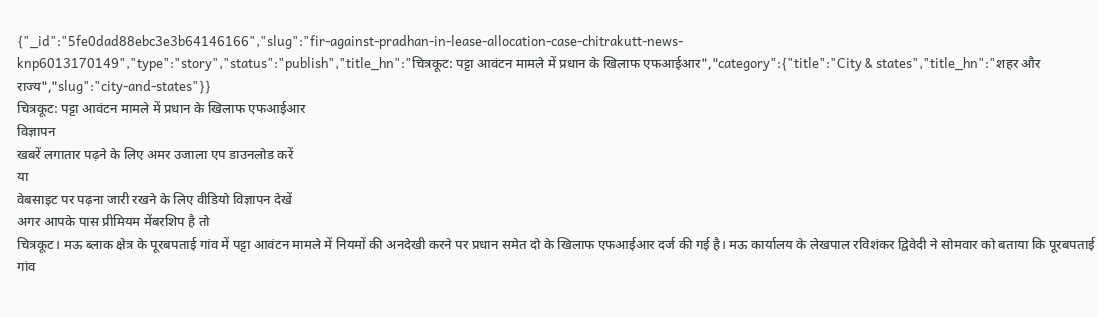{"_id":"5fe0dad88ebc3e3b64146166","slug":"fir-against-pradhan-in-lease-allocation-case-chitrakutt-news-knp6013170149","type":"story","status":"publish","title_hn":"चित्रकूट: पट्टा आवंटन मामले में प्रधान के खिलाफ एफआईआर","category":{"title":"City & states","title_hn":"शहर और राज्य","slug":"city-and-states"}}
चित्रकूट: पट्टा आवंटन मामले में प्रधान के खिलाफ एफआईआर
विज्ञापन
खबरें लगातार पढ़ने के लिए अमर उजाला एप डाउनलोड करें
या
वेबसाइट पर पढ़ना जारी रखने के लिए वीडियो विज्ञापन देखें
अगर आपके पास प्रीमियम मेंबरशिप है तो
चित्रकूट। मऊ ब्लाक क्षेत्र के पूरबपताई गांव में पट्टा आवंटन मामले में नियमों की अनदेखी करने पर प्रधान समेत दो के खिलाफ एफआईआर दर्ज की गई है। मऊ कार्यालय के लेखपाल रविशंकर द्विवेदी ने सोमवार को बताया कि पूरबपताई गांव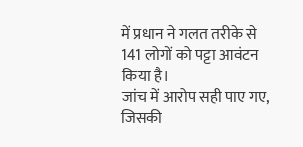में प्रधान ने गलत तरीके से 141 लोगों को पट्टा आवंटन किया है।
जांच में आरोप सही पाए गए, जिसकी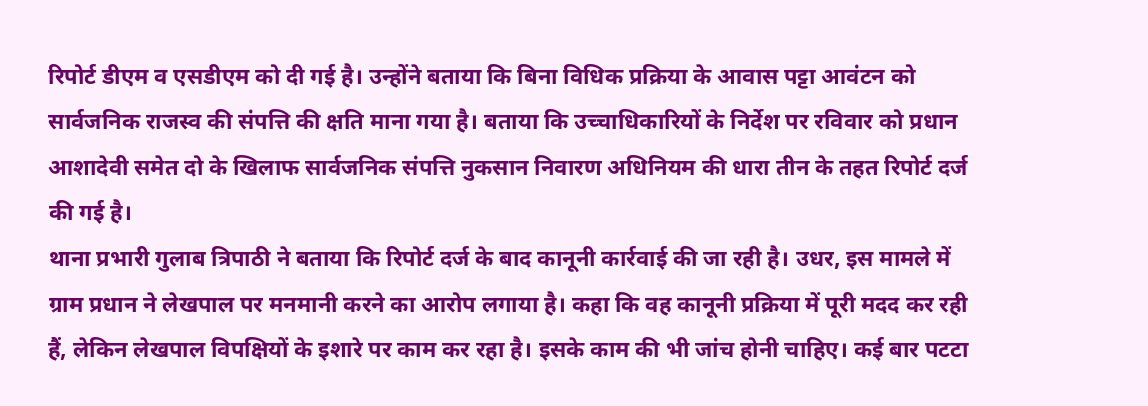रिपोर्ट डीएम व एसडीएम को दी गई है। उन्होंने बताया कि बिना विधिक प्रक्रिया के आवास पट्टा आवंटन को सार्वजनिक राजस्व की संपत्ति की क्षति माना गया है। बताया कि उच्चाधिकारियों के निर्देश पर रविवार को प्रधान आशादेवी समेत दो के खिलाफ सार्वजनिक संपत्ति नुकसान निवारण अधिनियम की धारा तीन के तहत रिपोर्ट दर्ज की गई है।
थाना प्रभारी गुलाब त्रिपाठी ने बताया कि रिपोर्ट दर्ज के बाद कानूनी कार्रवाई की जा रही है। उधर, इस मामले में ग्राम प्रधान ने लेखपाल पर मनमानी करने का आरोप लगाया है। कहा कि वह कानूनी प्रक्रिया में पूरी मदद कर रही हैं, लेकिन लेखपाल विपक्षियों के इशारे पर काम कर रहा है। इसके काम की भी जांच होनी चाहिए। कई बार पटटा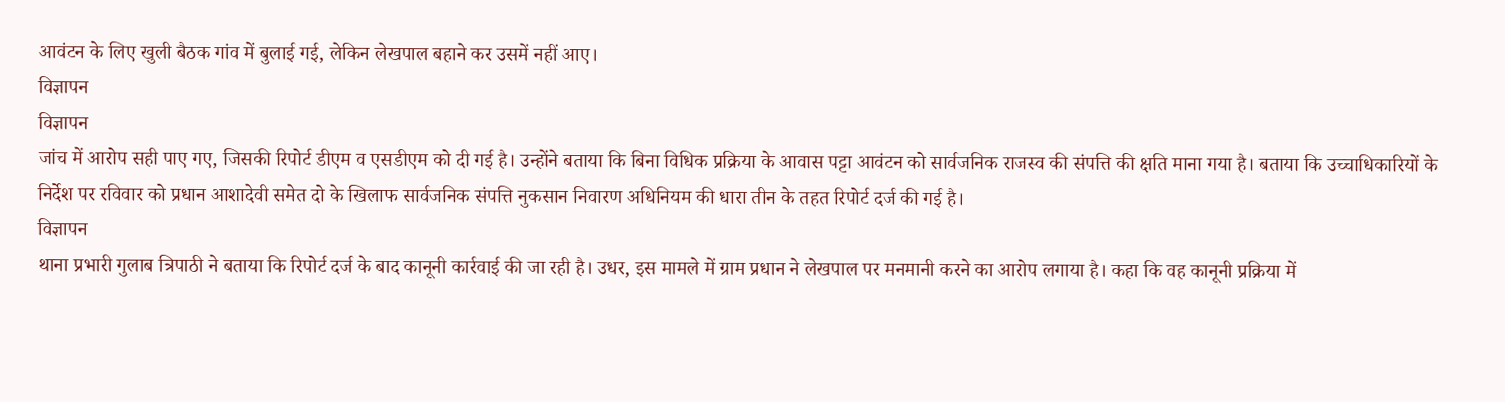आवंटन के लिए खुली बैठक गांव में बुलाई गई, लेकिन लेखपाल बहाने कर उसमें नहीं आए।
विज्ञापन
विज्ञापन
जांच में आरोप सही पाए गए, जिसकी रिपोर्ट डीएम व एसडीएम को दी गई है। उन्होंने बताया कि बिना विधिक प्रक्रिया के आवास पट्टा आवंटन को सार्वजनिक राजस्व की संपत्ति की क्षति माना गया है। बताया कि उच्चाधिकारियों के निर्देश पर रविवार को प्रधान आशादेवी समेत दो के खिलाफ सार्वजनिक संपत्ति नुकसान निवारण अधिनियम की धारा तीन के तहत रिपोर्ट दर्ज की गई है।
विज्ञापन
थाना प्रभारी गुलाब त्रिपाठी ने बताया कि रिपोर्ट दर्ज के बाद कानूनी कार्रवाई की जा रही है। उधर, इस मामले में ग्राम प्रधान ने लेखपाल पर मनमानी करने का आरोप लगाया है। कहा कि वह कानूनी प्रक्रिया में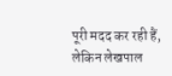पूरी मदद कर रही हैं, लेकिन लेखपाल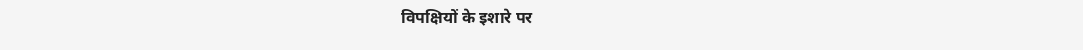विपक्षियों के इशारे पर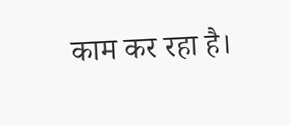काम कर रहा है।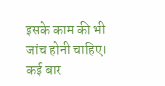इसके काम की भी जांच होनी चाहिए। कई बार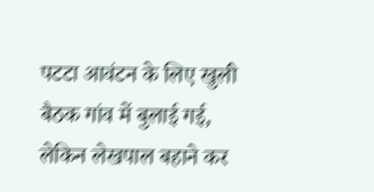पटटा आवंटन के लिए खुली बैठक गांव में बुलाई गई, लेकिन लेखपाल बहाने कर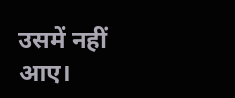उसमें नहीं आए।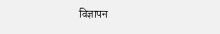विज्ञापन